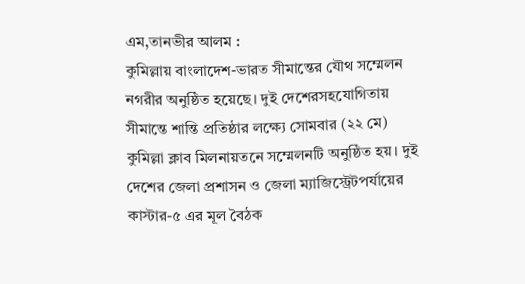এম,তানভীর আলম :
কুমিল্লায় বাংলাদেশ-ভারত সীমান্তের যৌথ সম্মেলন নগরীর অনুষ্ঠিত হয়েছে। দুই দেশেরসহযোগিতায় সীমান্তে শান্তি প্রতিষ্ঠার লক্ষ্যে সোমবার (২২ মে) কুমিল্লা ক্লাব মিলনায়তনে সম্মেলনটি অনুষ্ঠিত হয়। দুই দেশের জেলা প্রশাসন ও জেলা ম্যাজিস্ট্রেটপর্যায়ের কাস্টার-৫ এর মূল বৈঠক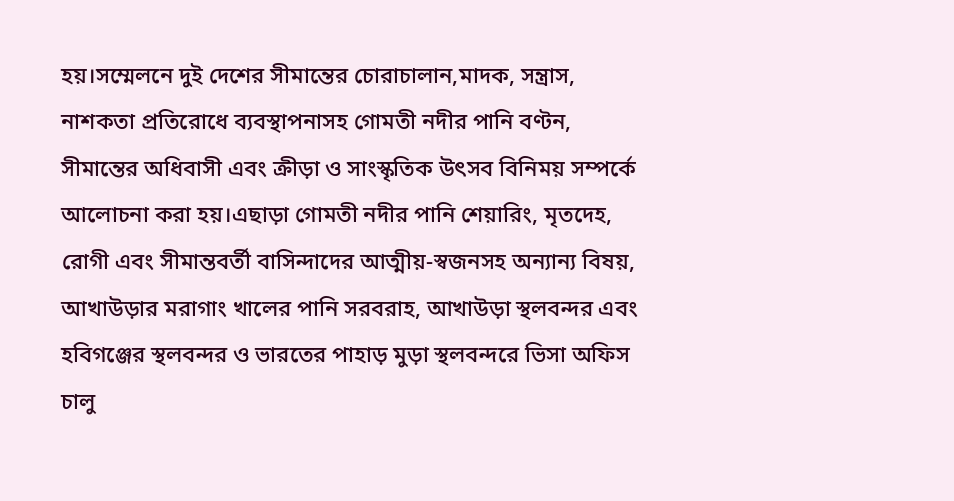হয়।সম্মেলনে দুই দেশের সীমান্তের চোরাচালান,মাদক, সন্ত্রাস, নাশকতা প্রতিরোধে ব্যবস্থাপনাসহ গোমতী নদীর পানি বণ্টন, সীমান্তের অধিবাসী এবং ক্রীড়া ও সাংস্কৃতিক উৎসব বিনিময় সম্পর্কে আলোচনা করা হয়।এছাড়া গোমতী নদীর পানি শেয়ারিং, মৃতদেহ, রোগী এবং সীমান্তবর্তী বাসিন্দাদের আত্মীয়-স্বজনসহ অন্যান্য বিষয়, আখাউড়ার মরাগাং খালের পানি সরবরাহ, আখাউড়া স্থলবন্দর এবং হবিগঞ্জের স্থলবন্দর ও ভারতের পাহাড় মুড়া স্থলবন্দরে ভিসা অফিস চালু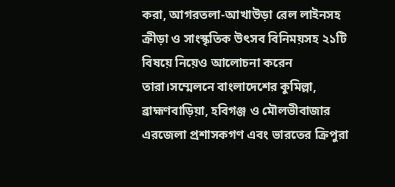করা, আগরতলা-আখাউড়া রেল লাইনসহ ক্রীড়া ও সাংস্কৃতিক উৎসব বিনিময়সহ ২১টি বিষয়ে নিয়েও আলোচনা করেন তারা।সম্মেলনে বাংলাদেশের কুমিল্লা, ব্রাহ্মণবাড়িয়া, হবিগঞ্জ ও মৌলভীবাজার এরজেলা প্রশাসকগণ এবং ভারতের ক্রিপুরা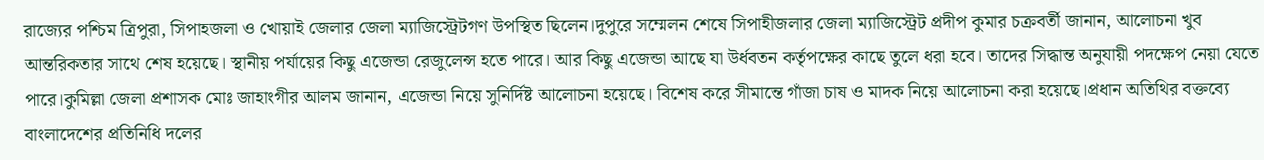রাজ্যের পশ্চিম ত্রিপুরা, সিপাহজলা ও খোয়াই জেলার জেলা ম্যাজিস্ট্রেটগণ উপস্থিত ছিলেন।দুপুরে সম্মেলন শেষে সিপাহীজলার জেলা ম্যাজিস্ট্রেট প্রদীপ কুমার চক্রবর্তী জানান, আলোচনা খুব আন্তরিকতার সাথে শেষ হয়েছে। স্থানীয় পর্যায়ের কিছু এজেন্ডা রেজুলেন্স হতে পারে। আর কিছু এজেন্ডা আছে যা উর্ধবতন কর্তৃপক্ষের কাছে তুলে ধরা হবে। তাদের সিদ্ধান্ত অনুযায়ী পদক্ষেপ নেয়া যেতে পারে।কুমিল্লা জেলা প্রশাসক মোঃ জাহাংগীর আলম জানান, এজেন্ডা নিয়ে সুনির্দিষ্ট আলোচনা হয়েছে। বিশেষ করে সীমান্তে গাঁজা চাষ ও মাদক নিয়ে আলোচনা করা হয়েছে।প্রধান অতিথির বক্তব্যে বাংলাদেশের প্রতিনিধি দলের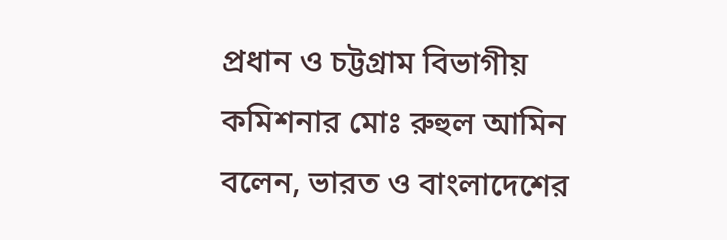প্রধান ও চট্টগ্রাম বিভাগীয় কমিশনার মোঃ রুহুল আমিন বলেন, ভারত ও বাংলাদেশের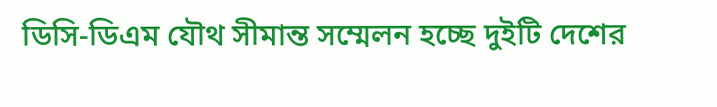ডিসি-ডিএম যৌথ সীমান্ত সম্মেলন হচ্ছে দুইটি দেশের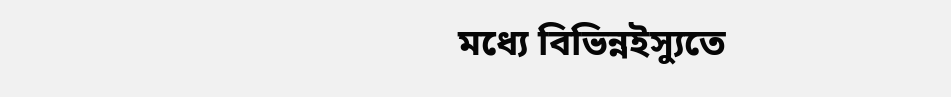মধ্যে বিভিন্নইস্যুতে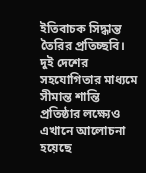ইতিবাচক সিদ্ধান্ত তৈরির প্রতিচ্ছবি। দুই দেশের সহযোগিতার মাধ্যমে সীমান্ত শান্তি প্রতিষ্ঠার লক্ষ্যেও এখানে আলোচনা হয়েছে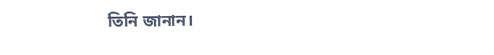তিনি জানান।